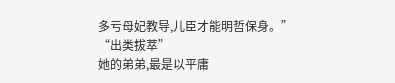多亏母妃教导,儿臣才能明哲保身。”
“出类拔萃”
她的弟弟,最是以平庸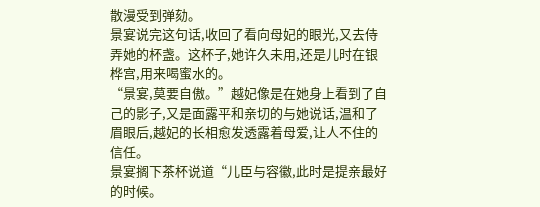散漫受到弹劾。
景宴说完这句话,收回了看向母妃的眼光,又去侍弄她的杯盏。这杯子,她许久未用,还是儿时在银桦宫,用来喝蜜水的。
“景宴,莫要自傲。”越妃像是在她身上看到了自己的影子,又是面露平和亲切的与她说话,温和了眉眼后,越妃的长相愈发透露着母爱,让人不住的信任。
景宴搁下茶杯说道“儿臣与容徽,此时是提亲最好的时候。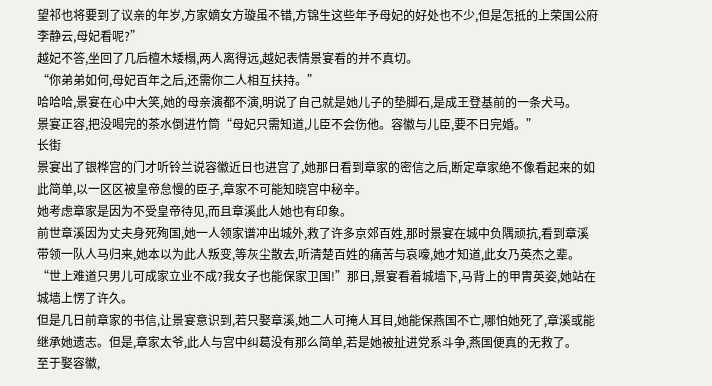望祁也将要到了议亲的年岁,方家嫡女方璇虽不错,方锦生这些年予母妃的好处也不少,但是怎抵的上荣国公府李静云,母妃看呢?”
越妃不答,坐回了几后檀木矮榻,两人离得远,越妃表情景宴看的并不真切。
“你弟弟如何,母妃百年之后,还需你二人相互扶持。”
哈哈哈,景宴在心中大笑,她的母亲演都不演,明说了自己就是她儿子的垫脚石,是成王登基前的一条犬马。
景宴正容,把没喝完的茶水倒进竹筒“母妃只需知道,儿臣不会伤他。容徽与儿臣,要不日完婚。”
长街
景宴出了银桦宫的门才听铃兰说容徽近日也进宫了,她那日看到章家的密信之后,断定章家绝不像看起来的如此简单,以一区区被皇帝怠慢的臣子,章家不可能知晓宫中秘辛。
她考虑章家是因为不受皇帝待见,而且章溪此人她也有印象。
前世章溪因为丈夫身死殉国,她一人领家谱冲出城外,救了许多京郊百姓,那时景宴在城中负隅顽抗,看到章溪带领一队人马归来,她本以为此人叛变,等灰尘散去,听清楚百姓的痛苦与哀嚎,她才知道,此女乃英杰之辈。
“世上难道只男儿可成家立业不成?我女子也能保家卫国!”那日,景宴看着城墙下,马背上的甲胄英姿,她站在城墙上愣了许久。
但是几日前章家的书信,让景宴意识到,若只娶章溪,她二人可掩人耳目,她能保燕国不亡,哪怕她死了,章溪或能继承她遗志。但是,章家太爷,此人与宫中纠葛没有那么简单,若是她被扯进党系斗争,燕国便真的无救了。
至于娶容徽,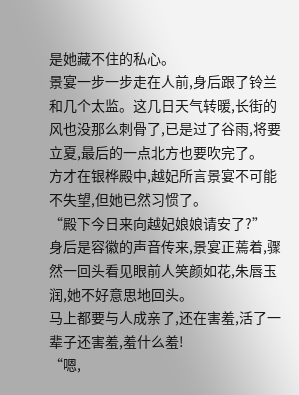是她藏不住的私心。
景宴一步一步走在人前,身后跟了铃兰和几个太监。这几日天气转暖,长街的风也没那么刺骨了,已是过了谷雨,将要立夏,最后的一点北方也要吹完了。
方才在银桦殿中,越妃所言景宴不可能不失望,但她已然习惯了。
“殿下今日来向越妃娘娘请安了?”
身后是容徽的声音传来,景宴正蔫着,骤然一回头看见眼前人笑颜如花,朱唇玉润,她不好意思地回头。
马上都要与人成亲了,还在害羞,活了一辈子还害羞,羞什么羞!
“嗯,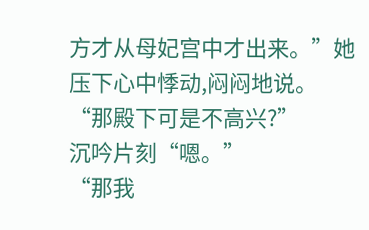方才从母妃宫中才出来。”她压下心中悸动,闷闷地说。
“那殿下可是不高兴?”
沉吟片刻“嗯。”
“那我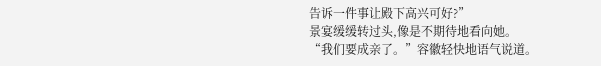告诉一件事让殿下高兴可好?”
景宴缓缓转过头,像是不期待地看向她。
“我们要成亲了。”容徽轻快地语气说道。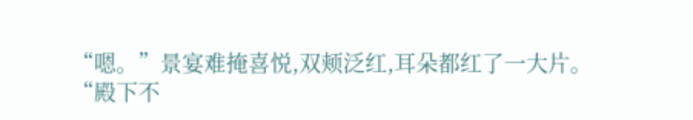“嗯。”景宴难掩喜悦,双颊泛红,耳朵都红了一大片。
“殿下不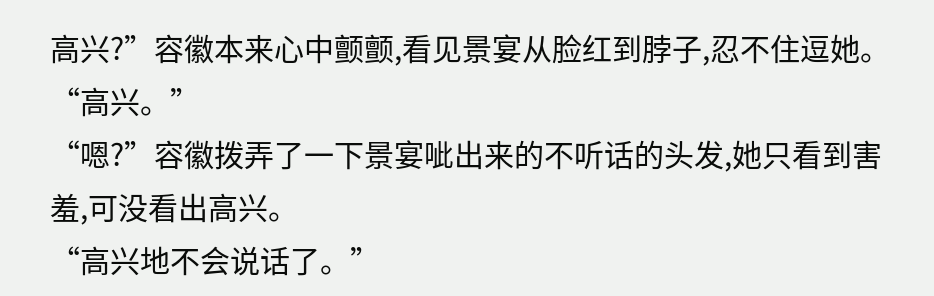高兴?”容徽本来心中颤颤,看见景宴从脸红到脖子,忍不住逗她。
“高兴。”
“嗯?”容徽拨弄了一下景宴呲出来的不听话的头发,她只看到害羞,可没看出高兴。
“高兴地不会说话了。”